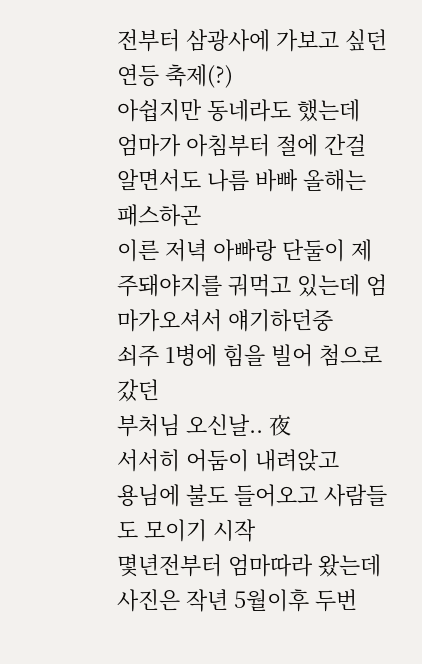전부터 삼광사에 가보고 싶던 연등 축제(?)
아쉽지만 동네라도 했는데
엄마가 아침부터 절에 간걸 알면서도 나름 바빠 올해는 패스하곤
이른 저녁 아빠랑 단둘이 제주돼야지를 궈먹고 있는데 엄마가오셔서 얘기하던중
쇠주 1병에 힘을 빌어 첨으로 갔던
부처님 오신날.. 夜
서서히 어둠이 내려앉고
용님에 불도 들어오고 사람들도 모이기 시작
몇년전부터 엄마따라 왔는데
사진은 작년 5월이후 두번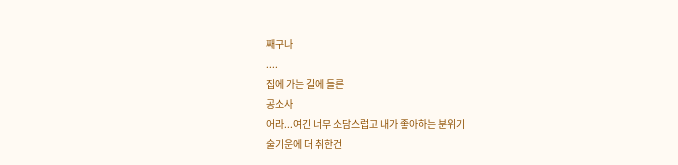째구나
....
집에 가는 길에 들른
공소사
어라...여긴 너무 소담스럽고 내가 좋아하는 분위기
술기운에 더 취한건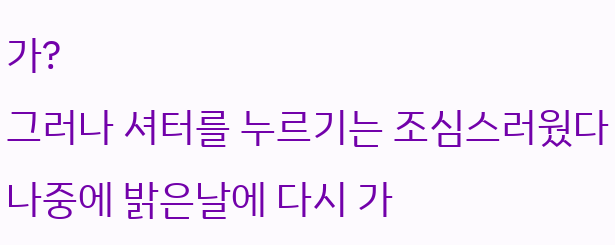가?
그러나 셔터를 누르기는 조심스러웠다
나중에 밝은날에 다시 가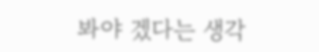봐야 겠다는 생각